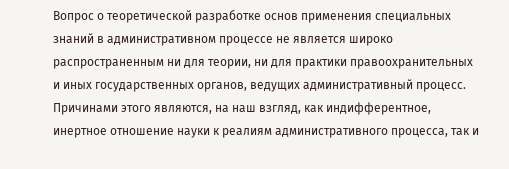Вопрос о теоретической разработке основ применения специальных знаний в административном процессе не является широко распространенным ни для теории, ни для практики правоохранительных и иных государственных органов, ведущих административный процесс. Причинами этого являются, на наш взгляд, как индифферентное, инертное отношение науки к реалиям административного процесса, так и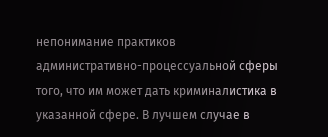непонимание практиков административно-процессуальной сферы того, что им может дать криминалистика в указанной сфере. В лучшем случае в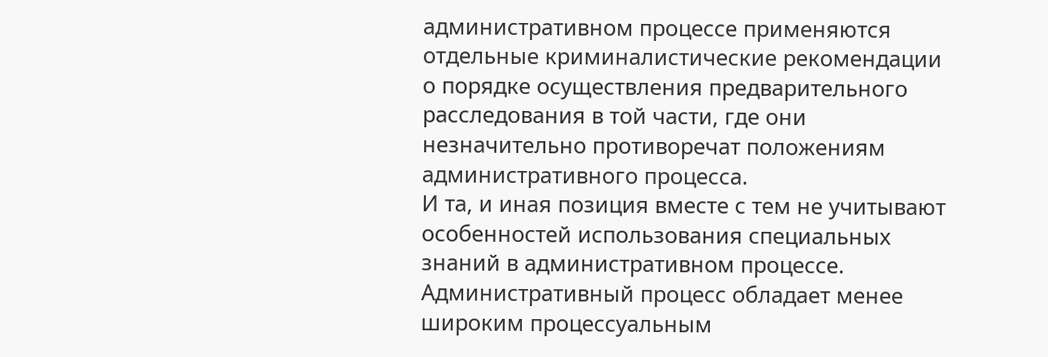административном процессе применяются отдельные криминалистические рекомендации о порядке осуществления предварительного расследования в той части, где они незначительно противоречат положениям административного процесса.
И та, и иная позиция вместе с тем не учитывают особенностей использования специальных знаний в административном процессе. Административный процесс обладает менее широким процессуальным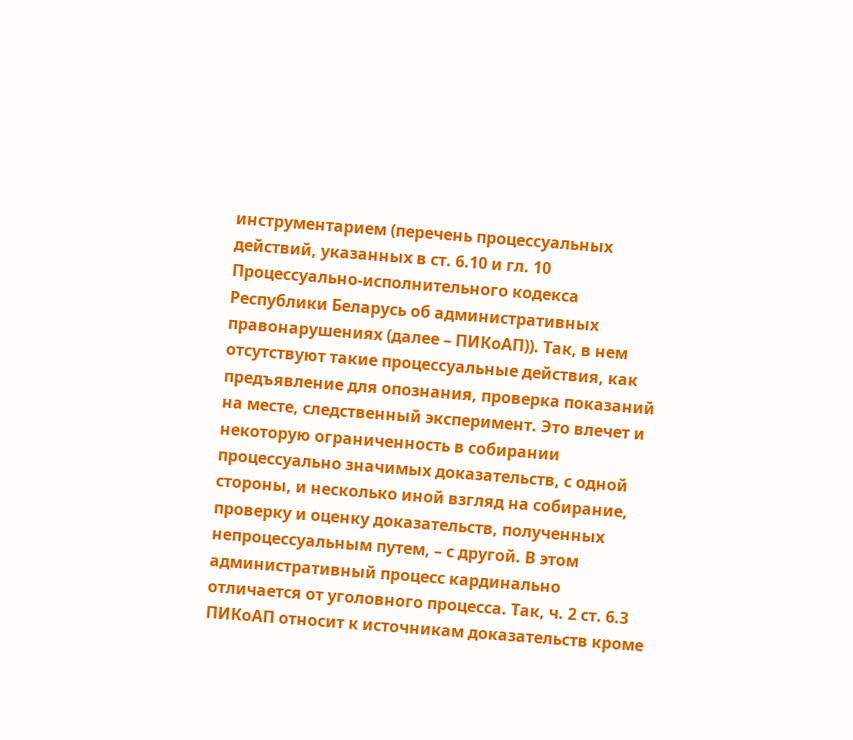инструментарием (перечень процессуальных действий, указанных в ст. 6.10 и гл. 10 Процессуально-исполнительного кодекса Республики Беларусь об административных правонарушениях (далее – ПИКоАП)). Так, в нем отсутствуют такие процессуальные действия, как предъявление для опознания, проверка показаний на месте, следственный эксперимент. Это влечет и некоторую ограниченность в собирании процессуально значимых доказательств, с одной стороны, и несколько иной взгляд на собирание, проверку и оценку доказательств, полученных непроцессуальным путем, – с другой. В этом административный процесс кардинально отличается от уголовного процесса. Так, ч. 2 ст. 6.3 ПИКоАП относит к источникам доказательств кроме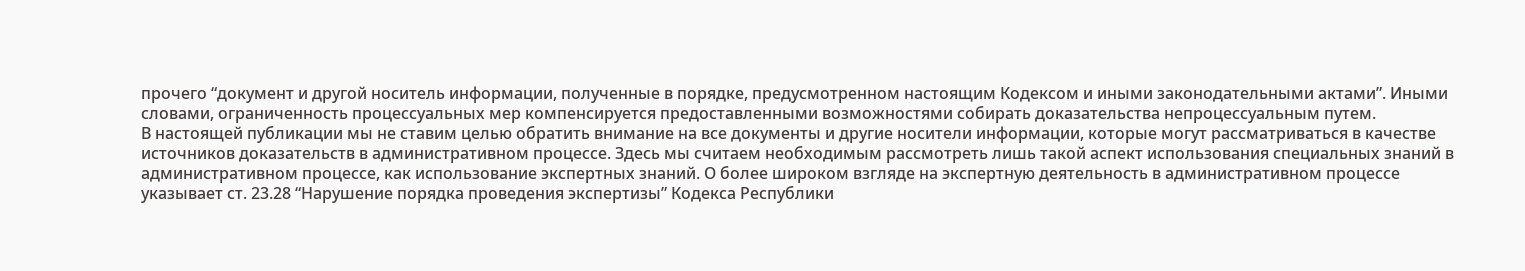прочего “документ и другой носитель информации, полученные в порядке, предусмотренном настоящим Кодексом и иными законодательными актами”. Иными словами, ограниченность процессуальных мер компенсируется предоставленными возможностями собирать доказательства непроцессуальным путем.
В настоящей публикации мы не ставим целью обратить внимание на все документы и другие носители информации, которые могут рассматриваться в качестве источников доказательств в административном процессе. Здесь мы считаем необходимым рассмотреть лишь такой аспект использования специальных знаний в административном процессе, как использование экспертных знаний. О более широком взгляде на экспертную деятельность в административном процессе указывает ст. 23.28 “Нарушение порядка проведения экспертизы” Кодекса Республики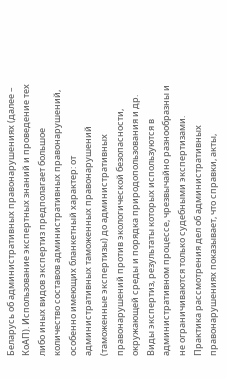Беларусь об административных правонарушениях (далее – КоАП). Использование экспертных знаний и проведение тех либо иных видов экспертиз предполагает большое количество составов административных правонарушений, особенно имеющих бланкетный характер: от административных таможенных правонарушений (таможенные экспертизы) до административных правонарушений против экологической безопасности, окружающей среды и порядка природопользования и др.
Виды экспертиз, результаты которых используются в административном процессе, чрезвычайно разнообразны и не ограничиваются только судебными экспертизами. Практика рассмотрения дел об административных правонарушениях показывает, что справки, акты,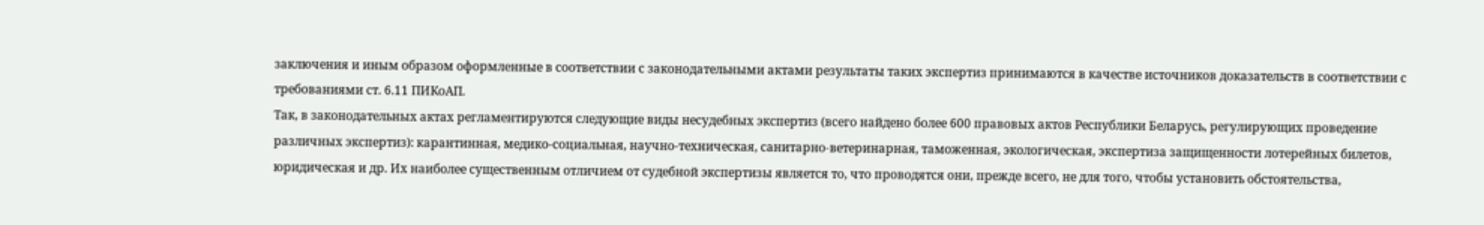заключения и иным образом оформленные в соответствии с законодательными актами результаты таких экспертиз принимаются в качестве источников доказательств в соответствии с требованиями ст. 6.11 ПИКоАП.
Так, в законодательных актах регламентируются следующие виды несудебных экспертиз (всего найдено более 600 правовых актов Республики Беларусь, регулирующих проведение различных экспертиз): карантинная, медико-социальная, научно-техническая, санитарно-ветеринарная, таможенная, экологическая, экспертиза защищенности лотерейных билетов, юридическая и др. Их наиболее существенным отличием от судебной экспертизы является то, что проводятся они, прежде всего, не для того, чтобы установить обстоятельства,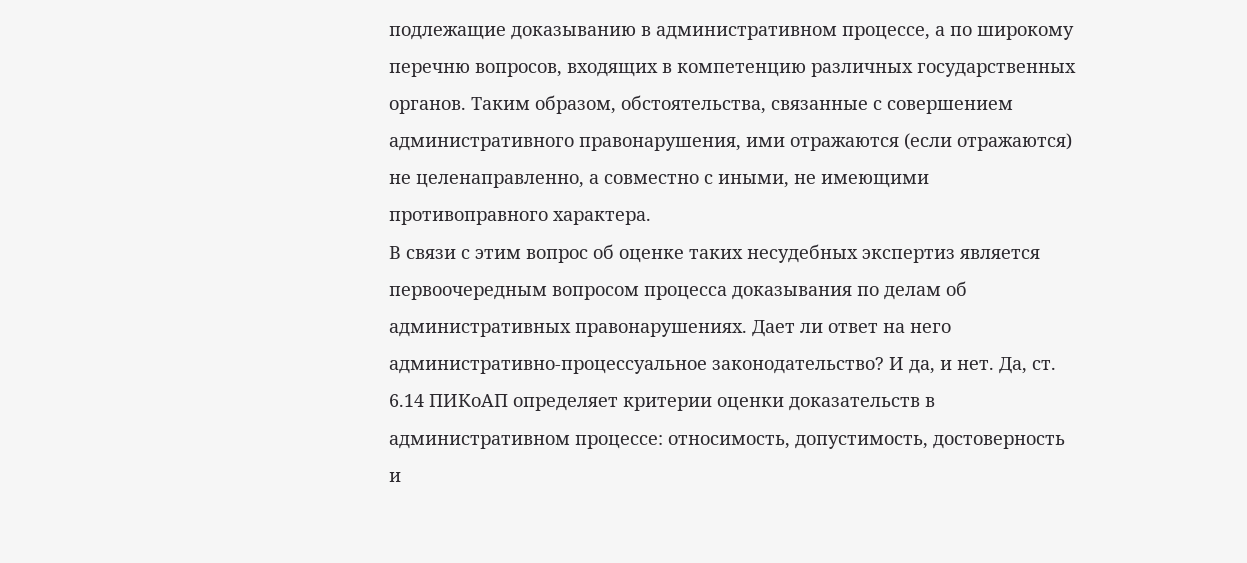подлежащие доказыванию в административном процессе, а по широкому перечню вопросов, входящих в компетенцию различных государственных органов. Таким образом, обстоятельства, связанные с совершением административного правонарушения, ими отражаются (если отражаются) не целенаправленно, а совместно с иными, не имеющими противоправного характера.
В связи с этим вопрос об оценке таких несудебных экспертиз является первоочередным вопросом процесса доказывания по делам об административных правонарушениях. Дает ли ответ на него административно-процессуальное законодательство? И да, и нет. Да, ст. 6.14 ПИКоАП определяет критерии оценки доказательств в административном процессе: относимость, допустимость, достоверность и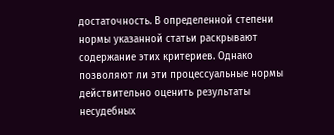достаточность. В определенной степени нормы указанной статьи раскрывают содержание этих критериев. Однако позволяют ли эти процессуальные нормы действительно оценить результаты несудебных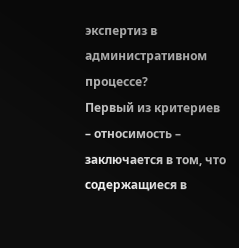экспертиз в административном процессе?
Первый из критериев – относимость – заключается в том, что содержащиеся в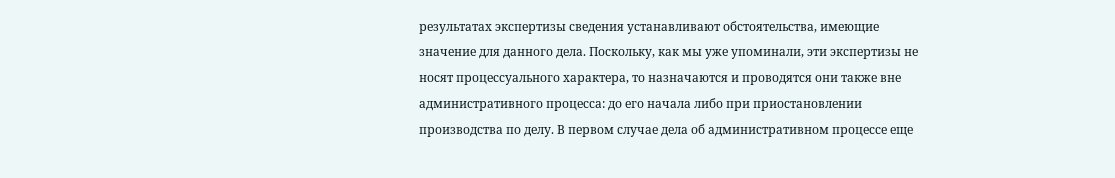результатах экспертизы сведения устанавливают обстоятельства, имеющие значение для данного дела. Поскольку, как мы уже упоминали, эти экспертизы не носят процессуального характера, то назначаются и проводятся они также вне административного процесса: до его начала либо при приостановлении производства по делу. В первом случае дела об административном процессе еще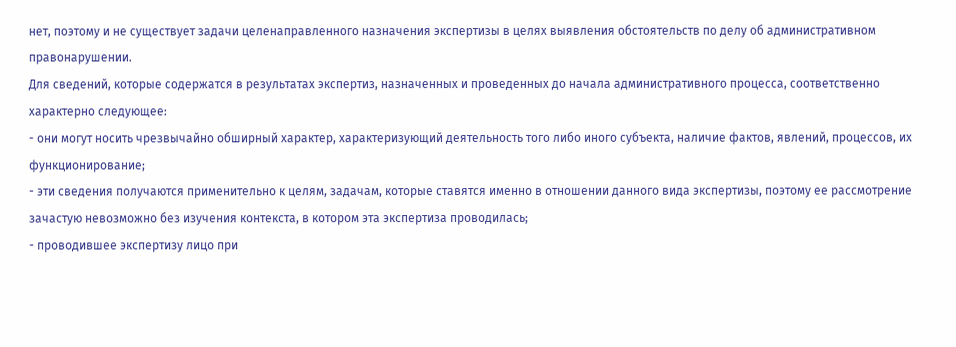нет, поэтому и не существует задачи целенаправленного назначения экспертизы в целях выявления обстоятельств по делу об административном правонарушении.
Для сведений, которые содержатся в результатах экспертиз, назначенных и проведенных до начала административного процесса, соответственно характерно следующее:
- они могут носить чрезвычайно обширный характер, характеризующий деятельность того либо иного субъекта, наличие фактов, явлений, процессов, их функционирование;
- эти сведения получаются применительно к целям, задачам, которые ставятся именно в отношении данного вида экспертизы, поэтому ее рассмотрение зачастую невозможно без изучения контекста, в котором эта экспертиза проводилась;
- проводившее экспертизу лицо при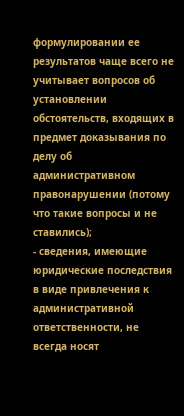формулировании ее результатов чаще всего не учитывает вопросов об установлении обстоятельств, входящих в предмет доказывания по делу об административном правонарушении (потому что такие вопросы и не ставились);
- сведения, имеющие юридические последствия в виде привлечения к административной ответственности, не всегда носят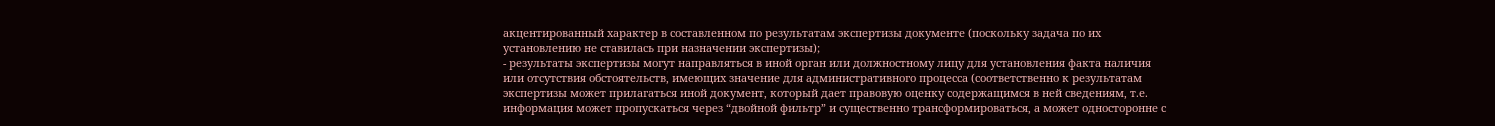акцентированный характер в составленном по результатам экспертизы документе (поскольку задача по их установлению не ставилась при назначении экспертизы);
- результаты экспертизы могут направляться в иной орган или должностному лицу для установления факта наличия или отсутствия обстоятельств, имеющих значение для административного процесса (соответственно к результатам экспертизы может прилагаться иной документ, который дает правовую оценку содержащимся в ней сведениям, т.е. информация может пропускаться через “двойной фильтр” и существенно трансформироваться, а может односторонне с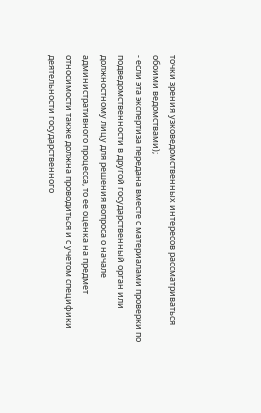точки зрения узковедомственных интересов рассматриваться обоими ведомствами);
- если эта экспертиза передана вместе с материалами проверки по подведомственности в другой государственный орган или должностному лицу для решения вопроса о начале административного процесса, то ее оценка на предмет относимости также должна проводиться и с учетом специфики деятельности государственного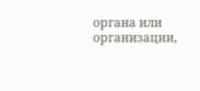органа или организации,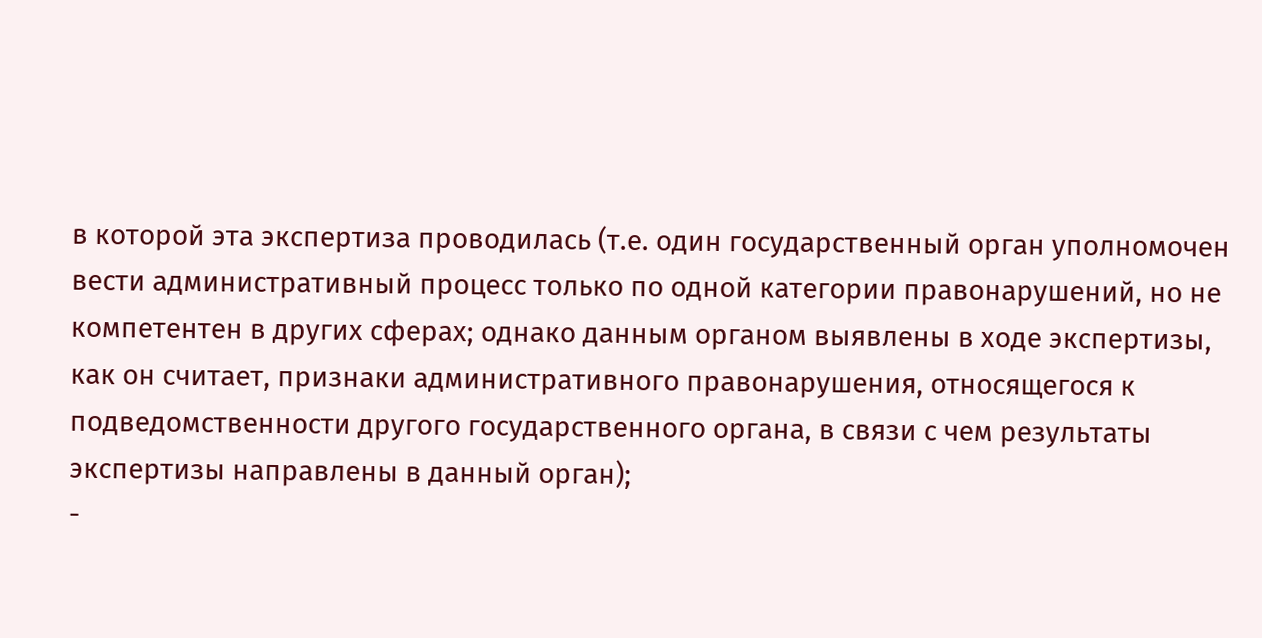в которой эта экспертиза проводилась (т.е. один государственный орган уполномочен вести административный процесс только по одной категории правонарушений, но не компетентен в других сферах; однако данным органом выявлены в ходе экспертизы, как он считает, признаки административного правонарушения, относящегося к подведомственности другого государственного органа, в связи с чем результаты экспертизы направлены в данный орган);
-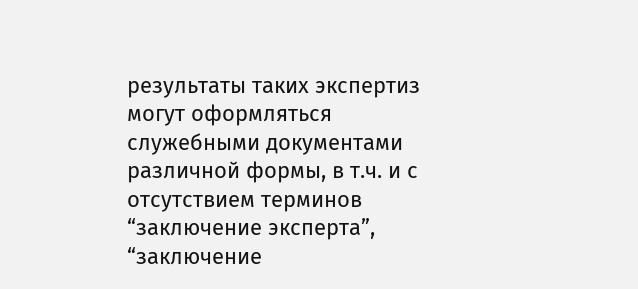результаты таких экспертиз могут оформляться служебными документами различной формы, в т.ч. и с отсутствием терминов “заключение эксперта”, “заключение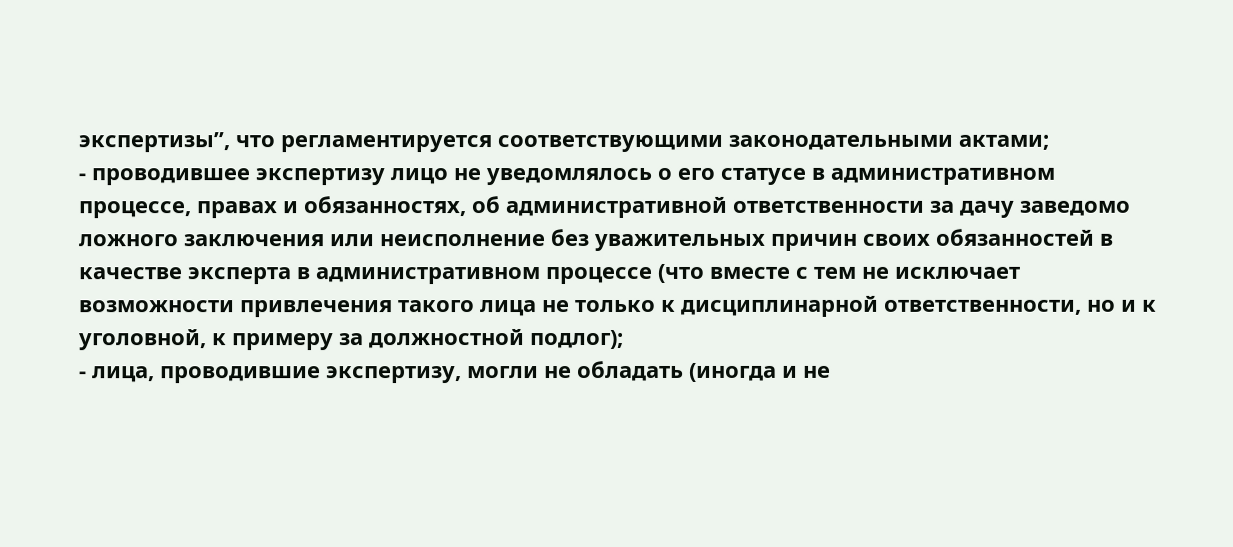экспертизы”, что регламентируется соответствующими законодательными актами;
- проводившее экспертизу лицо не уведомлялось о его статусе в административном процессе, правах и обязанностях, об административной ответственности за дачу заведомо ложного заключения или неисполнение без уважительных причин своих обязанностей в качестве эксперта в административном процессе (что вместе с тем не исключает возможности привлечения такого лица не только к дисциплинарной ответственности, но и к уголовной, к примеру за должностной подлог);
- лица, проводившие экспертизу, могли не обладать (иногда и не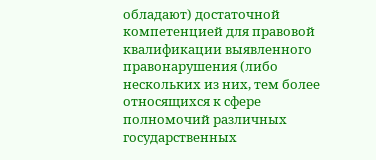обладают) достаточной компетенцией для правовой квалификации выявленного правонарушения (либо нескольких из них, тем более относящихся к сфере полномочий различных государственных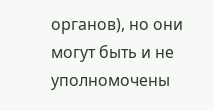органов), но они могут быть и не уполномочены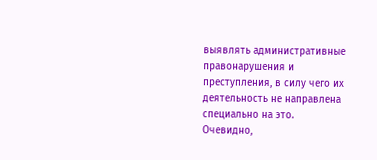выявлять административные правонарушения и преступления, в силу чего их деятельность не направлена специально на это.
Очевидно,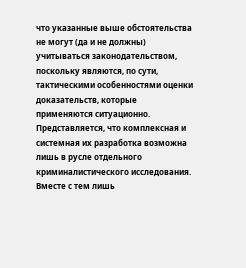что указанные выше обстоятельства не могут (да и не должны) учитываться законодательством, поскольку являются, по сути, тактическими особенностями оценки доказательств, которые применяются ситуационно. Представляется, что комплексная и системная их разработка возможна лишь в русле отдельного криминалистического исследования.
Вместе с тем лишь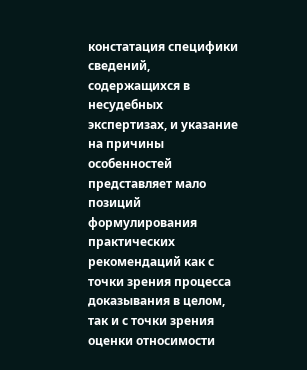констатация специфики сведений, содержащихся в несудебных экспертизах, и указание на причины особенностей представляет мало позиций формулирования практических рекомендаций как с точки зрения процесса доказывания в целом, так и с точки зрения оценки относимости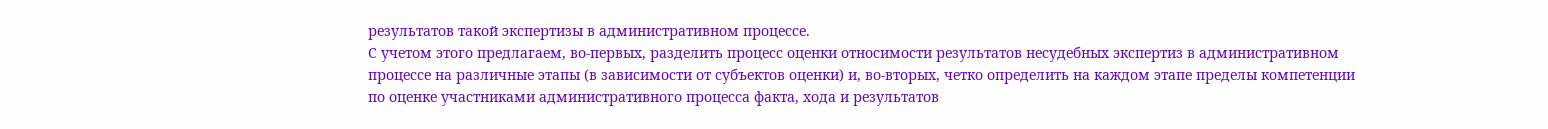результатов такой экспертизы в административном процессе.
С учетом этого предлагаем, во-первых, разделить процесс оценки относимости результатов несудебных экспертиз в административном процессе на различные этапы (в зависимости от субъектов оценки) и, во-вторых, четко определить на каждом этапе пределы компетенции по оценке участниками административного процесса факта, хода и результатов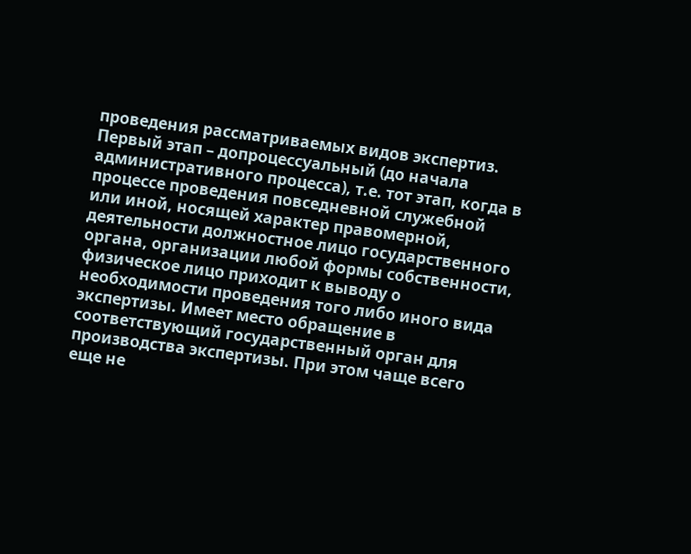проведения рассматриваемых видов экспертиз.
Первый этап – допроцессуальный (до начала административного процесса), т.е. тот этап, когда в процессе проведения повседневной служебной или иной, носящей характер правомерной, деятельности должностное лицо государственного органа, организации любой формы собственности, физическое лицо приходит к выводу о необходимости проведения того либо иного вида экспертизы. Имеет место обращение в соответствующий государственный орган для производства экспертизы. При этом чаще всего еще не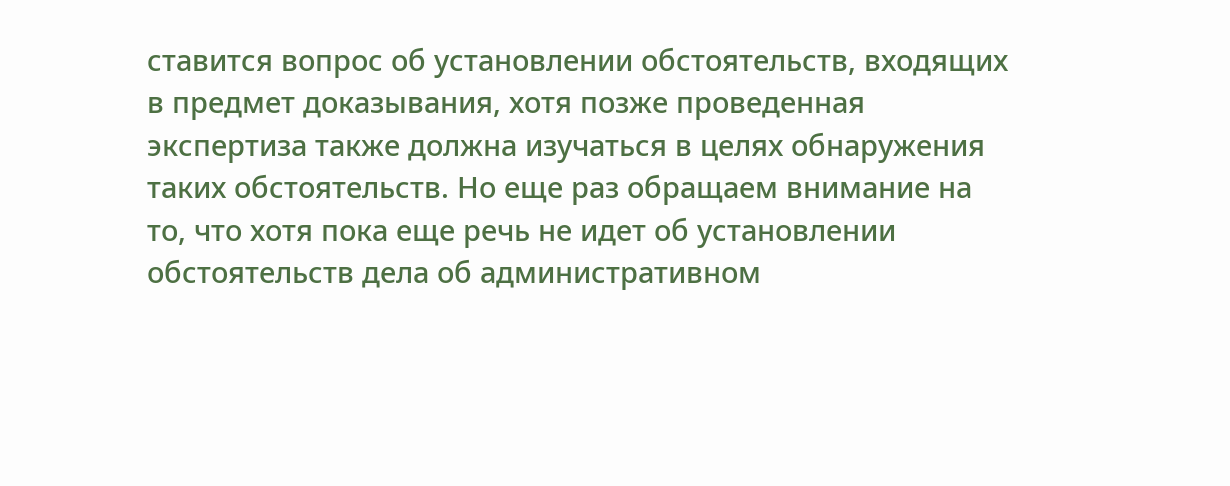ставится вопрос об установлении обстоятельств, входящих в предмет доказывания, хотя позже проведенная экспертиза также должна изучаться в целях обнаружения таких обстоятельств. Но еще раз обращаем внимание на то, что хотя пока еще речь не идет об установлении обстоятельств дела об административном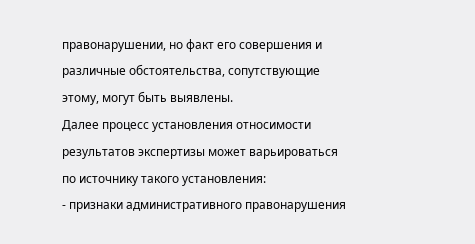правонарушении, но факт его совершения и различные обстоятельства, сопутствующие этому, могут быть выявлены.
Далее процесс установления относимости результатов экспертизы может варьироваться по источнику такого установления:
- признаки административного правонарушения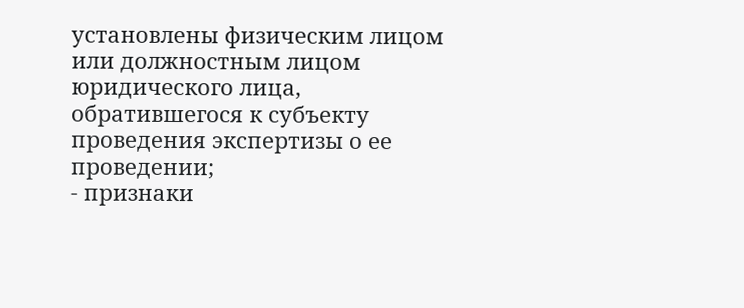установлены физическим лицом или должностным лицом юридического лица, обратившегося к субъекту проведения экспертизы о ее проведении;
- признаки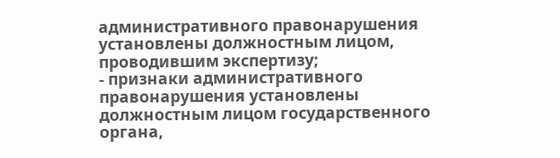административного правонарушения установлены должностным лицом, проводившим экспертизу;
- признаки административного правонарушения установлены должностным лицом государственного органа,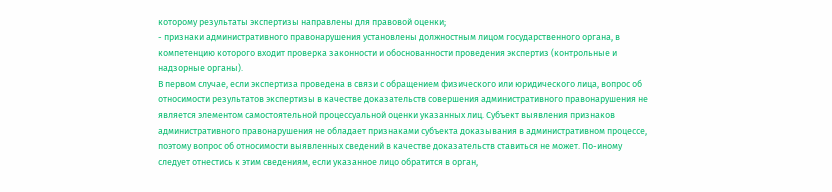которому результаты экспертизы направлены для правовой оценки;
- признаки административного правонарушения установлены должностным лицом государственного органа, в компетенцию которого входит проверка законности и обоснованности проведения экспертиз (контрольные и надзорные органы).
В первом случае, если экспертиза проведена в связи с обращением физического или юридического лица, вопрос об относимости результатов экспертизы в качестве доказательств совершения административного правонарушения не является элементом самостоятельной процессуальной оценки указанных лиц. Субъект выявления признаков административного правонарушения не обладает признаками субъекта доказывания в административном процессе, поэтому вопрос об относимости выявленных сведений в качестве доказательств ставиться не может. По-иному следует отнестись к этим сведениям, если указанное лицо обратится в орган,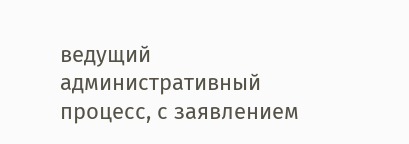ведущий административный процесс, с заявлением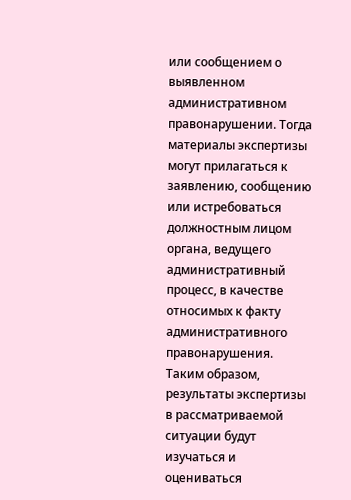или сообщением о выявленном административном правонарушении. Тогда материалы экспертизы могут прилагаться к заявлению, сообщению или истребоваться должностным лицом органа, ведущего административный процесс, в качестве относимых к факту административного правонарушения. Таким образом, результаты экспертизы в рассматриваемой ситуации будут изучаться и оцениваться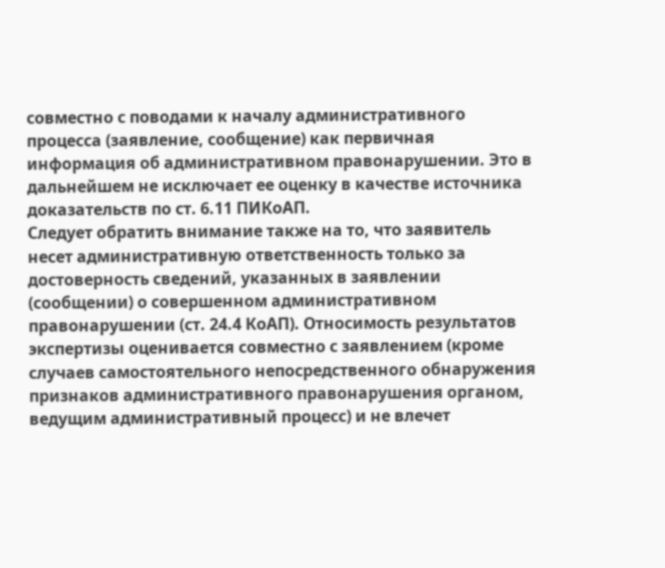совместно с поводами к началу административного процесса (заявление, сообщение) как первичная информация об административном правонарушении. Это в дальнейшем не исключает ее оценку в качестве источника доказательств по ст. 6.11 ПИКоАП.
Следует обратить внимание также на то, что заявитель несет административную ответственность только за достоверность сведений, указанных в заявлении (сообщении) о совершенном административном правонарушении (ст. 24.4 КоАП). Относимость результатов экспертизы оценивается совместно с заявлением (кроме случаев самостоятельного непосредственного обнаружения признаков административного правонарушения органом, ведущим административный процесс) и не влечет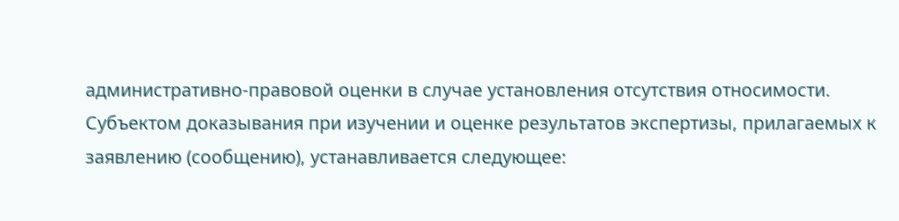административно-правовой оценки в случае установления отсутствия относимости.
Субъектом доказывания при изучении и оценке результатов экспертизы, прилагаемых к заявлению (сообщению), устанавливается следующее: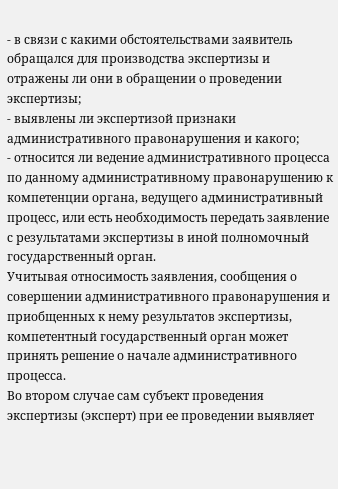- в связи с какими обстоятельствами заявитель обращался для производства экспертизы и отражены ли они в обращении о проведении экспертизы;
- выявлены ли экспертизой признаки административного правонарушения и какого;
- относится ли ведение административного процесса по данному административному правонарушению к компетенции органа, ведущего административный процесс, или есть необходимость передать заявление с результатами экспертизы в иной полномочный государственный орган.
Учитывая относимость заявления, сообщения о совершении административного правонарушения и приобщенных к нему результатов экспертизы, компетентный государственный орган может принять решение о начале административного процесса.
Во втором случае сам субъект проведения экспертизы (эксперт) при ее проведении выявляет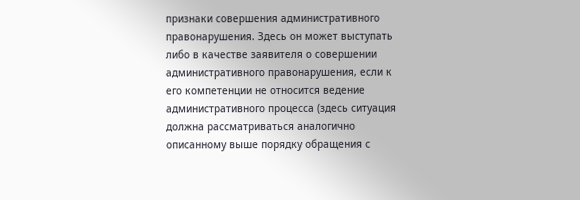признаки совершения административного правонарушения. Здесь он может выступать либо в качестве заявителя о совершении административного правонарушения, если к его компетенции не относится ведение административного процесса (здесь ситуация должна рассматриваться аналогично описанному выше порядку обращения с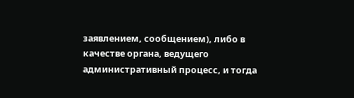заявлением, сообщением), либо в качестве органа, ведущего административный процесс, и тогда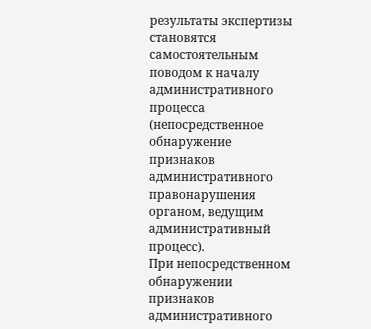результаты экспертизы становятся самостоятельным поводом к началу административного процесса (непосредственное обнаружение признаков административного правонарушения органом, ведущим административный процесс).
При непосредственном обнаружении признаков административного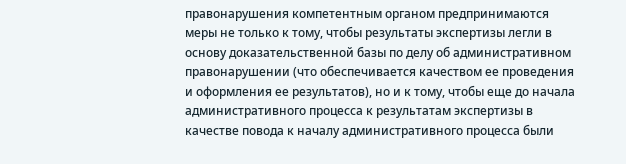правонарушения компетентным органом предпринимаются меры не только к тому, чтобы результаты экспертизы легли в основу доказательственной базы по делу об административном правонарушении (что обеспечивается качеством ее проведения и оформления ее результатов), но и к тому, чтобы еще до начала административного процесса к результатам экспертизы в качестве повода к началу административного процесса были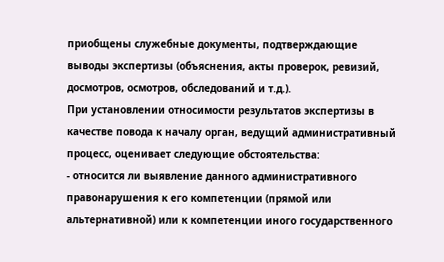приобщены служебные документы, подтверждающие выводы экспертизы (объяснения, акты проверок, ревизий, досмотров, осмотров, обследований и т.д.).
При установлении относимости результатов экспертизы в качестве повода к началу орган, ведущий административный процесс, оценивает следующие обстоятельства:
- относится ли выявление данного административного правонарушения к его компетенции (прямой или альтернативной) или к компетенции иного государственного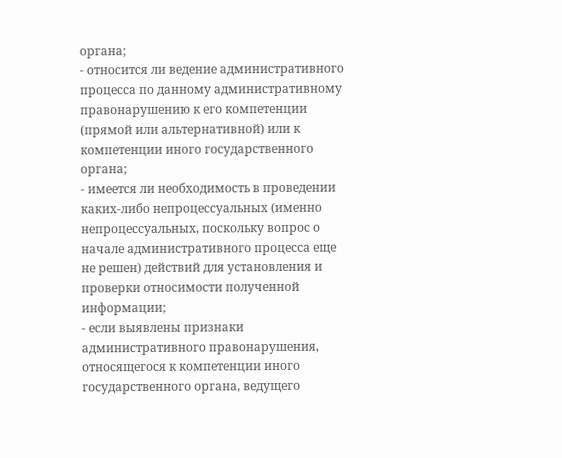органа;
- относится ли ведение административного процесса по данному административному правонарушению к его компетенции (прямой или альтернативной) или к компетенции иного государственного органа;
- имеется ли необходимость в проведении каких-либо непроцессуальных (именно непроцессуальных, поскольку вопрос о начале административного процесса еще не решен) действий для установления и проверки относимости полученной информации;
- если выявлены признаки административного правонарушения, относящегося к компетенции иного государственного органа, ведущего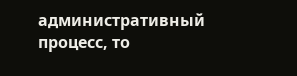административный процесс, то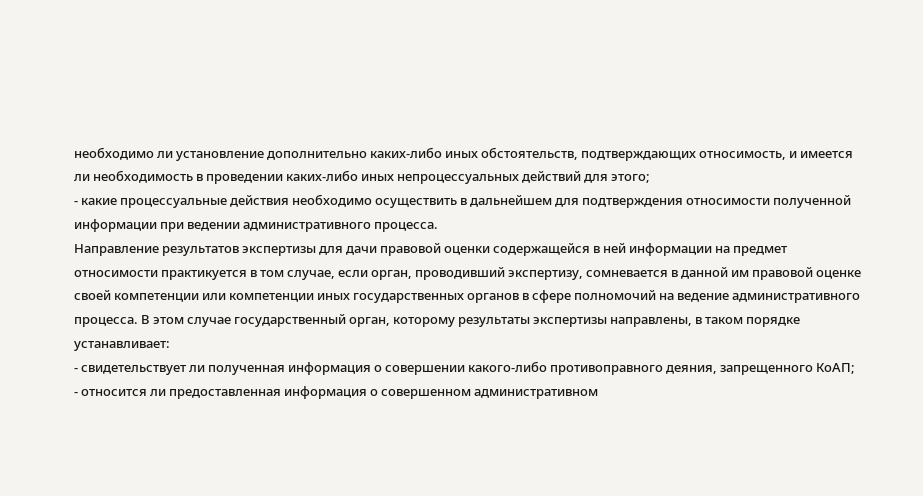необходимо ли установление дополнительно каких-либо иных обстоятельств, подтверждающих относимость, и имеется ли необходимость в проведении каких-либо иных непроцессуальных действий для этого;
- какие процессуальные действия необходимо осуществить в дальнейшем для подтверждения относимости полученной информации при ведении административного процесса.
Направление результатов экспертизы для дачи правовой оценки содержащейся в ней информации на предмет относимости практикуется в том случае, если орган, проводивший экспертизу, сомневается в данной им правовой оценке своей компетенции или компетенции иных государственных органов в сфере полномочий на ведение административного процесса. В этом случае государственный орган, которому результаты экспертизы направлены, в таком порядке устанавливает:
- свидетельствует ли полученная информация о совершении какого-либо противоправного деяния, запрещенного КоАП;
- относится ли предоставленная информация о совершенном административном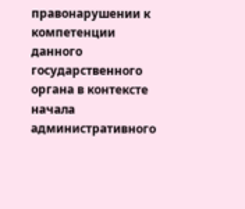правонарушении к компетенции данного государственного органа в контексте начала административного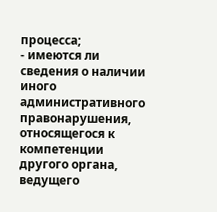процесса;
- имеются ли сведения о наличии иного административного правонарушения, относящегося к компетенции другого органа, ведущего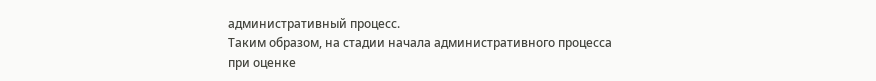административный процесс.
Таким образом, на стадии начала административного процесса при оценке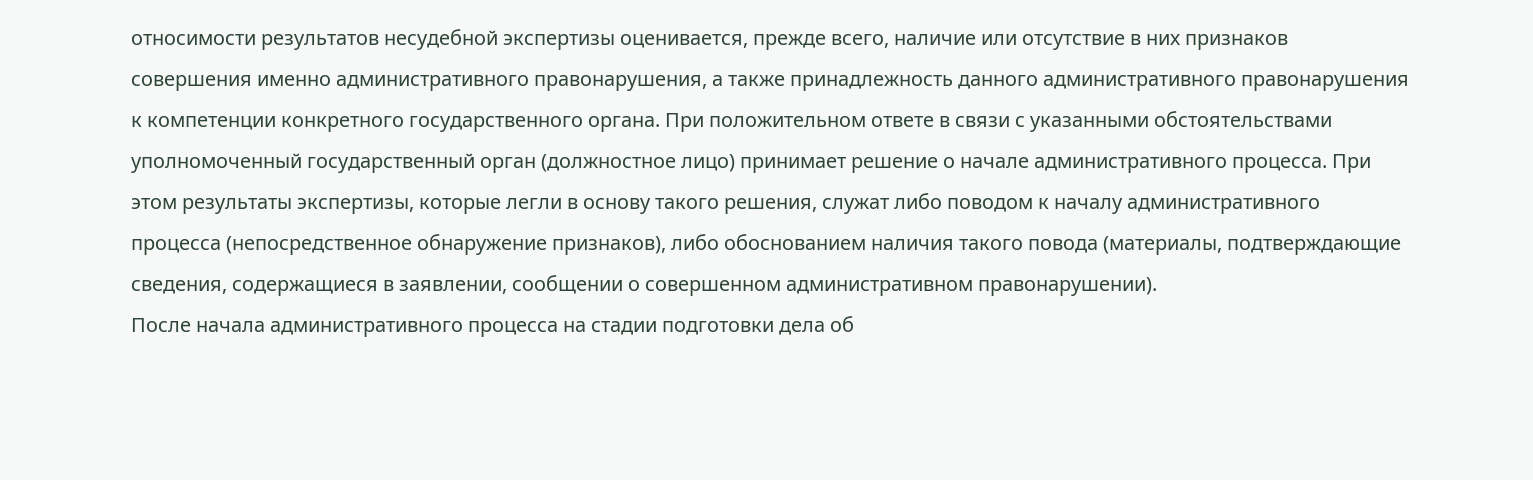относимости результатов несудебной экспертизы оценивается, прежде всего, наличие или отсутствие в них признаков совершения именно административного правонарушения, а также принадлежность данного административного правонарушения к компетенции конкретного государственного органа. При положительном ответе в связи с указанными обстоятельствами уполномоченный государственный орган (должностное лицо) принимает решение о начале административного процесса. При этом результаты экспертизы, которые легли в основу такого решения, служат либо поводом к началу административного процесса (непосредственное обнаружение признаков), либо обоснованием наличия такого повода (материалы, подтверждающие сведения, содержащиеся в заявлении, сообщении о совершенном административном правонарушении).
После начала административного процесса на стадии подготовки дела об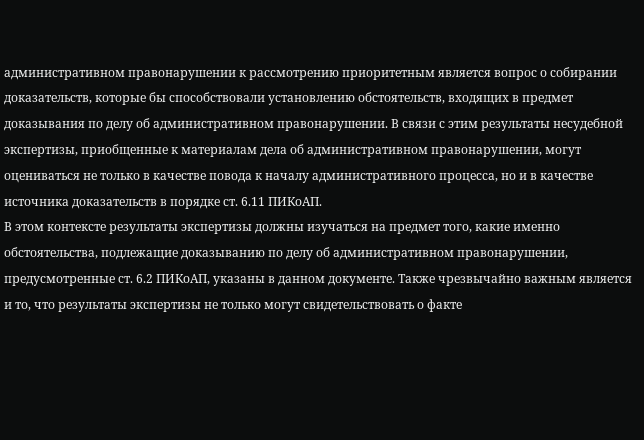административном правонарушении к рассмотрению приоритетным является вопрос о собирании доказательств, которые бы способствовали установлению обстоятельств, входящих в предмет доказывания по делу об административном правонарушении. В связи с этим результаты несудебной экспертизы, приобщенные к материалам дела об административном правонарушении, могут оцениваться не только в качестве повода к началу административного процесса, но и в качестве источника доказательств в порядке ст. 6.11 ПИКоАП.
В этом контексте результаты экспертизы должны изучаться на предмет того, какие именно обстоятельства, подлежащие доказыванию по делу об административном правонарушении, предусмотренные ст. 6.2 ПИКоАП, указаны в данном документе. Также чрезвычайно важным является и то, что результаты экспертизы не только могут свидетельствовать о факте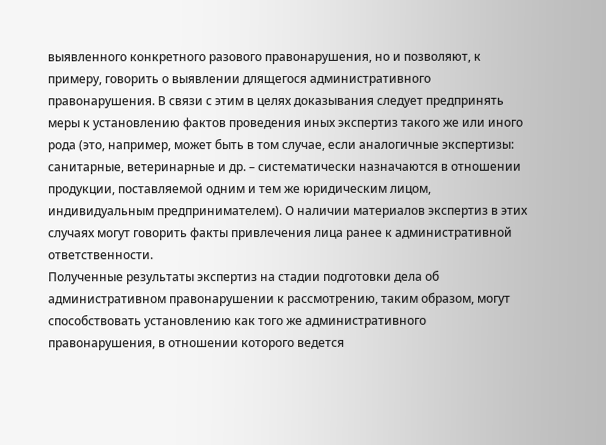выявленного конкретного разового правонарушения, но и позволяют, к примеру, говорить о выявлении длящегося административного правонарушения. В связи с этим в целях доказывания следует предпринять меры к установлению фактов проведения иных экспертиз такого же или иного рода (это, например, может быть в том случае, если аналогичные экспертизы: санитарные, ветеринарные и др. – систематически назначаются в отношении продукции, поставляемой одним и тем же юридическим лицом, индивидуальным предпринимателем). О наличии материалов экспертиз в этих случаях могут говорить факты привлечения лица ранее к административной ответственности.
Полученные результаты экспертиз на стадии подготовки дела об административном правонарушении к рассмотрению, таким образом, могут способствовать установлению как того же административного правонарушения, в отношении которого ведется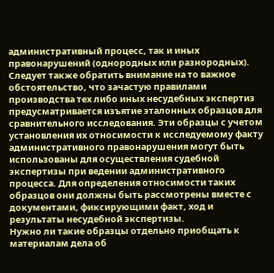административный процесс, так и иных правонарушений (однородных или разнородных). Следует также обратить внимание на то важное обстоятельство, что зачастую правилами производства тех либо иных несудебных экспертиз предусматривается изъятие эталонных образцов для сравнительного исследования. Эти образцы с учетом установления их относимости к исследуемому факту административного правонарушения могут быть использованы для осуществления судебной экспертизы при ведении административного процесса. Для определения относимости таких образцов они должны быть рассмотрены вместе с документами, фиксирующими факт, ход и результаты несудебной экспертизы.
Нужно ли такие образцы отдельно приобщать к материалам дела об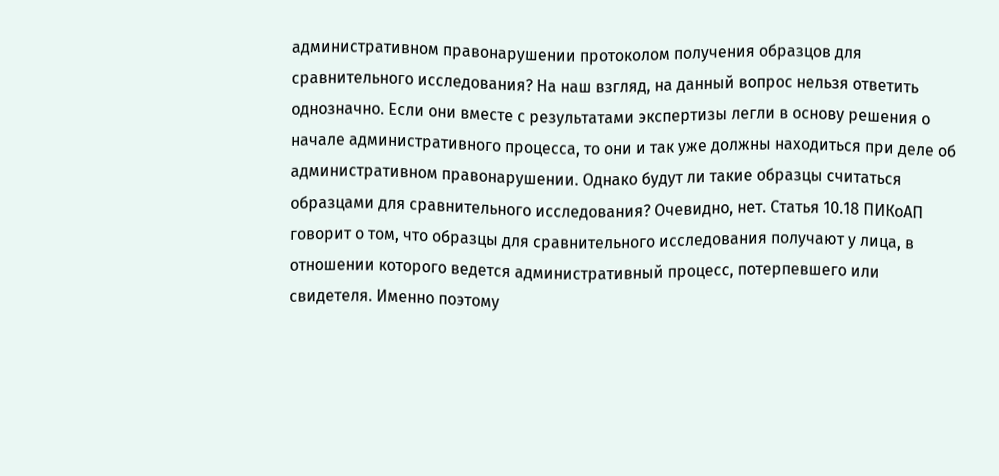административном правонарушении протоколом получения образцов для сравнительного исследования? На наш взгляд, на данный вопрос нельзя ответить однозначно. Если они вместе с результатами экспертизы легли в основу решения о начале административного процесса, то они и так уже должны находиться при деле об административном правонарушении. Однако будут ли такие образцы считаться образцами для сравнительного исследования? Очевидно, нет. Статья 10.18 ПИКоАП говорит о том, что образцы для сравнительного исследования получают у лица, в отношении которого ведется административный процесс, потерпевшего или свидетеля. Именно поэтому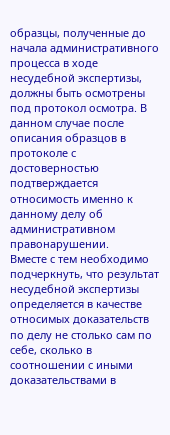образцы, полученные до начала административного процесса в ходе несудебной экспертизы, должны быть осмотрены под протокол осмотра. В данном случае после описания образцов в протоколе с достоверностью подтверждается относимость именно к данному делу об административном правонарушении.
Вместе с тем необходимо подчеркнуть, что результат несудебной экспертизы определяется в качестве относимых доказательств по делу не столько сам по себе, сколько в соотношении с иными доказательствами в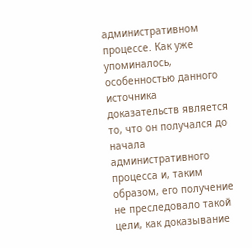административном процессе. Как уже упоминалось, особенностью данного источника доказательств является то, что он получался до начала административного процесса и, таким образом, его получение не преследовало такой цели, как доказывание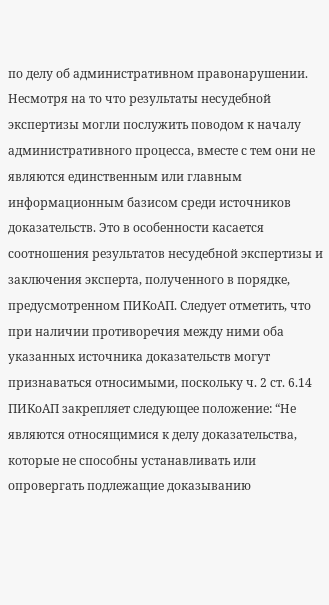по делу об административном правонарушении. Несмотря на то что результаты несудебной экспертизы могли послужить поводом к началу административного процесса, вместе с тем они не являются единственным или главным информационным базисом среди источников доказательств. Это в особенности касается соотношения результатов несудебной экспертизы и заключения эксперта, полученного в порядке, предусмотренном ПИКоАП. Следует отметить, что при наличии противоречия между ними оба указанных источника доказательств могут признаваться относимыми, поскольку ч. 2 ст. 6.14 ПИКоАП закрепляет следующее положение: “Не являются относящимися к делу доказательства, которые не способны устанавливать или опровергать подлежащие доказыванию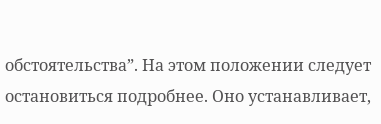обстоятельства”. На этом положении следует остановиться подробнее. Оно устанавливает,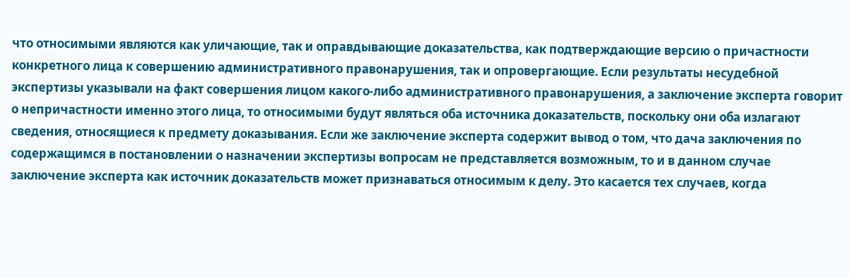что относимыми являются как уличающие, так и оправдывающие доказательства, как подтверждающие версию о причастности конкретного лица к совершению административного правонарушения, так и опровергающие. Если результаты несудебной экспертизы указывали на факт совершения лицом какого-либо административного правонарушения, а заключение эксперта говорит о непричастности именно этого лица, то относимыми будут являться оба источника доказательств, поскольку они оба излагают сведения, относящиеся к предмету доказывания. Если же заключение эксперта содержит вывод о том, что дача заключения по содержащимся в постановлении о назначении экспертизы вопросам не представляется возможным, то и в данном случае заключение эксперта как источник доказательств может признаваться относимым к делу. Это касается тех случаев, когда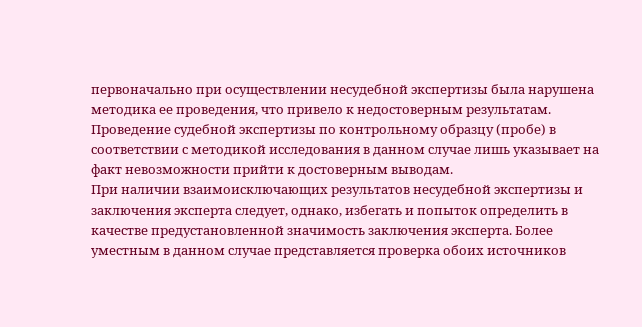первоначально при осуществлении несудебной экспертизы была нарушена методика ее проведения, что привело к недостоверным результатам. Проведение судебной экспертизы по контрольному образцу (пробе) в соответствии с методикой исследования в данном случае лишь указывает на факт невозможности прийти к достоверным выводам.
При наличии взаимоисключающих результатов несудебной экспертизы и заключения эксперта следует, однако, избегать и попыток определить в качестве предустановленной значимость заключения эксперта. Более уместным в данном случае представляется проверка обоих источников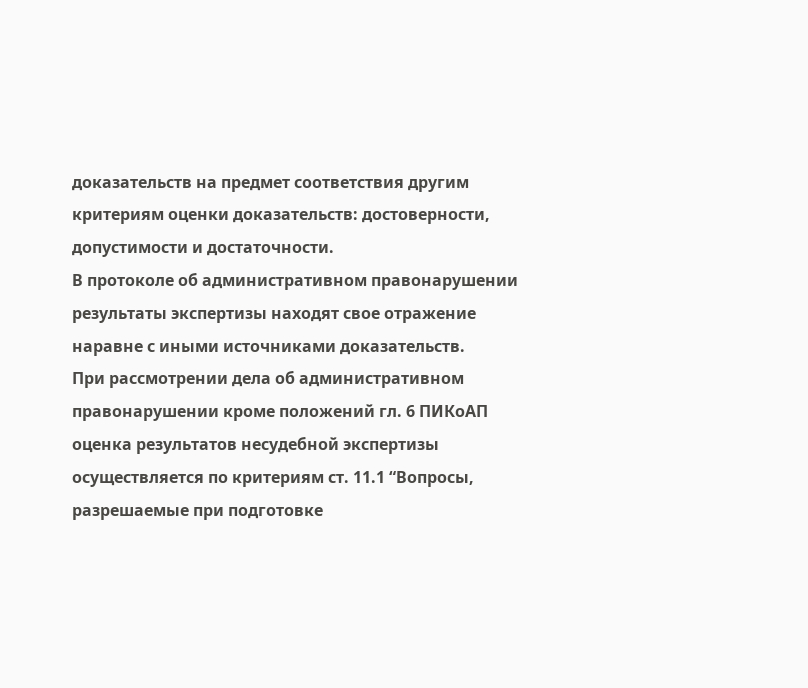доказательств на предмет соответствия другим критериям оценки доказательств: достоверности, допустимости и достаточности.
В протоколе об административном правонарушении результаты экспертизы находят свое отражение наравне с иными источниками доказательств.
При рассмотрении дела об административном правонарушении кроме положений гл. 6 ПИКоАП оценка результатов несудебной экспертизы осуществляется по критериям ст. 11.1 “Вопросы, разрешаемые при подготовке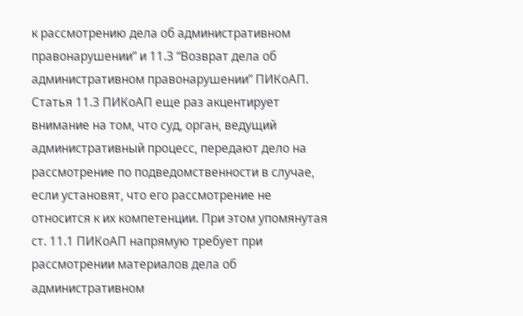к рассмотрению дела об административном правонарушении” и 11.3 “Возврат дела об административном правонарушении” ПИКоАП. Статья 11.3 ПИКоАП еще раз акцентирует внимание на том, что суд, орган, ведущий административный процесс, передают дело на рассмотрение по подведомственности в случае, если установят, что его рассмотрение не относится к их компетенции. При этом упомянутая ст. 11.1 ПИКоАП напрямую требует при рассмотрении материалов дела об административном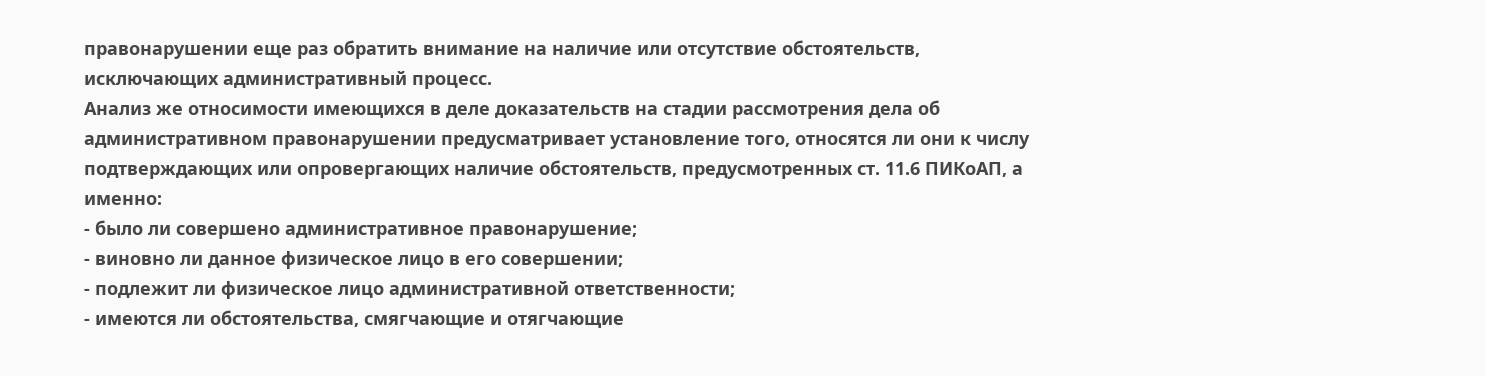правонарушении еще раз обратить внимание на наличие или отсутствие обстоятельств, исключающих административный процесс.
Анализ же относимости имеющихся в деле доказательств на стадии рассмотрения дела об административном правонарушении предусматривает установление того, относятся ли они к числу подтверждающих или опровергающих наличие обстоятельств, предусмотренных ст. 11.6 ПИКоАП, а именно:
- было ли совершено административное правонарушение;
- виновно ли данное физическое лицо в его совершении;
- подлежит ли физическое лицо административной ответственности;
- имеются ли обстоятельства, смягчающие и отягчающие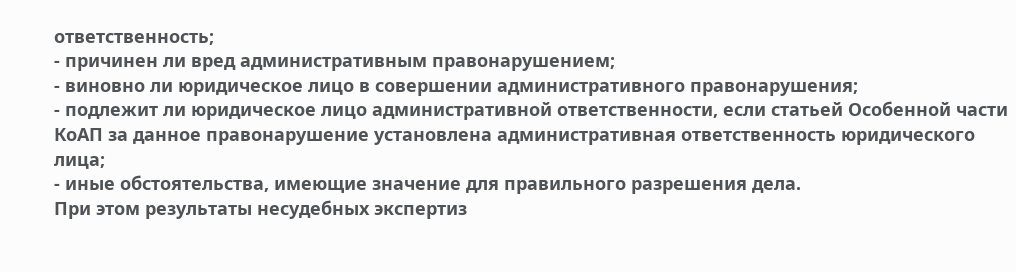ответственность;
- причинен ли вред административным правонарушением;
- виновно ли юридическое лицо в совершении административного правонарушения;
- подлежит ли юридическое лицо административной ответственности, если статьей Особенной части КоАП за данное правонарушение установлена административная ответственность юридического лица;
- иные обстоятельства, имеющие значение для правильного разрешения дела.
При этом результаты несудебных экспертиз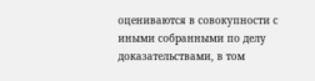оцениваются в совокупности с иными собранными по делу доказательствами, в том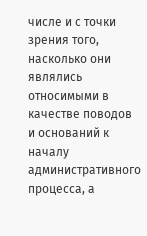числе и с точки зрения того, насколько они являлись относимыми в качестве поводов и оснований к началу административного процесса, а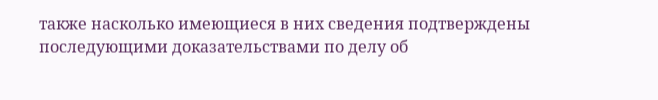также насколько имеющиеся в них сведения подтверждены последующими доказательствами по делу об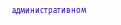административном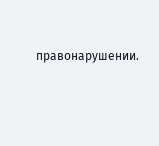правонарушении.